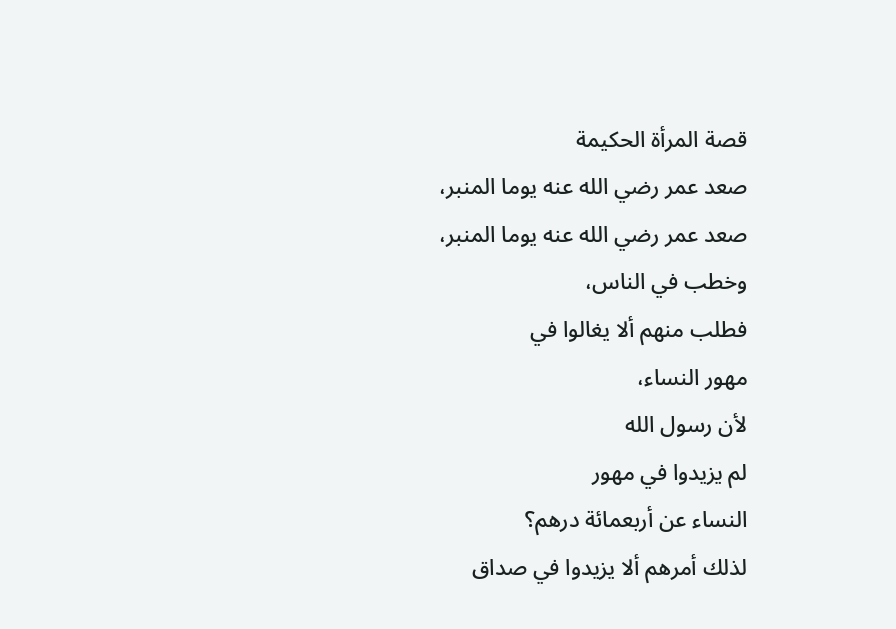قصة المرأة الحكيمة
صعد عمر رضي الله عنه يوما المنبر،
صعد عمر رضي الله عنه يوما المنبر،
وخطب في الناس،
فطلب منهم ألا يغالوا في
مهور النساء،
لأن رسول الله
لم يزيدوا في مهور
النساء عن أربعمائة درهم؟
لذلك أمرهم ألا يزيدوا في صداق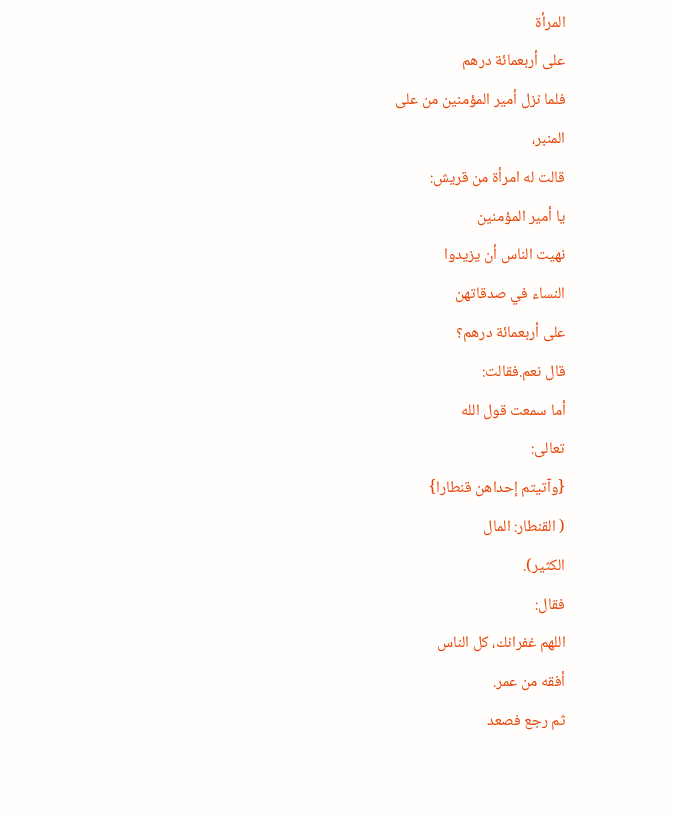المرأة
على أربعمائة درهم
فلما نزل أمير المؤمنين من على
المنبر،
قالت له امرأة من قريش:
يا أمير المؤمنين
نهيت الناس أن يزيدوا
النساء في صدقاتهن
على أربعمائة درهم؟
قال نعم.فقالت:
أما سمعت قول الله
تعالى:
{وآتيتم إحداهن قنطارا}
( القنطار: المال
الكثير).
فقال:
اللهم غفرانك، كل الناس
أفقه من عمر.
ثم رجع فصعد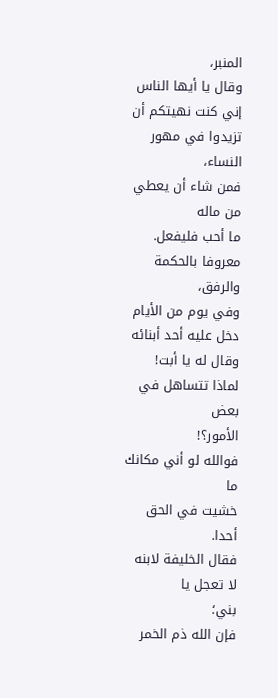المنبر،
وقال يا أيها الناس
إني كنت نهيتكم أن
تزيدوا في مهور النساء،
فمن شاء أن يعطي من ماله
ما أحب فليفعل.
معروفا بالحكمة والرفق،
وفي يوم من الأيام دخل عليه أحد أبنائه
وقال له يا أبت!
لماذا تتساهل في بعض
الأمور؟!
فوالله لو أني مكانك ما
خشيت في الحق أحدا.
فقال الخليفة لابنه لا تعجل يا
بني؛
فإن الله ذم الخمر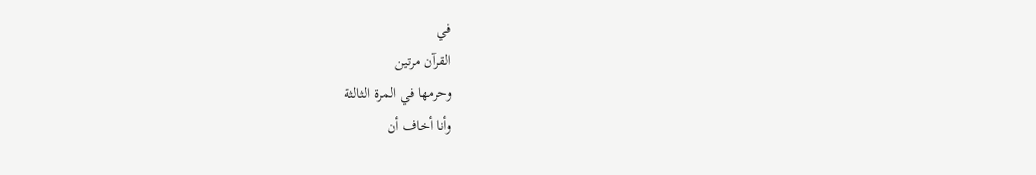في
القرآن مرتين
وحرمها في المرة الثالثة
وأنا أخاف أن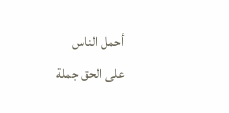أحمل الناس
على الحق جملة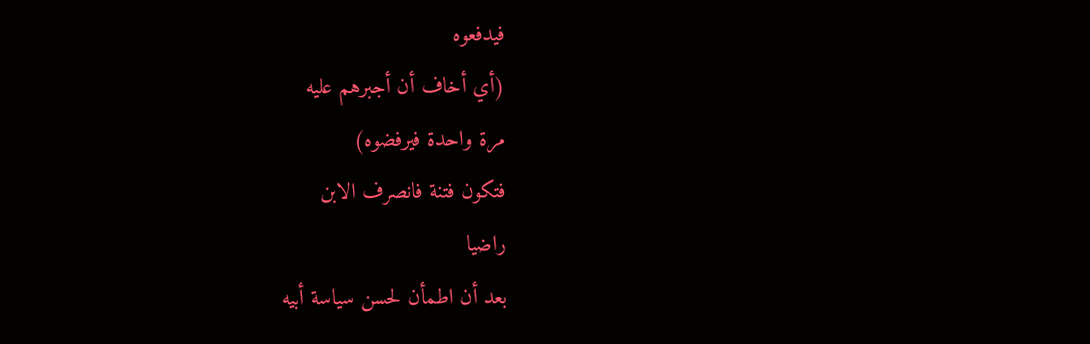فيدفعوه
(أي أخاف أن أجبرهم عليه
مرة واحدة فيرفضوه)
فتكون فتنة فانصرف الابن
راضيا
بعد أن اطمأن لحسن سياسة أبيه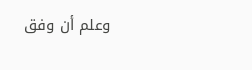وعلم أن وفق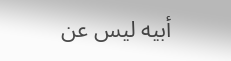أبيه ليس عن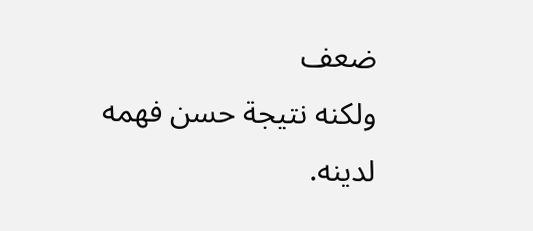ضعف
ولكنه نتيجة حسن فهمه
لدينه.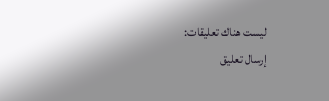ليست هناك تعليقات:
إرسال تعليق